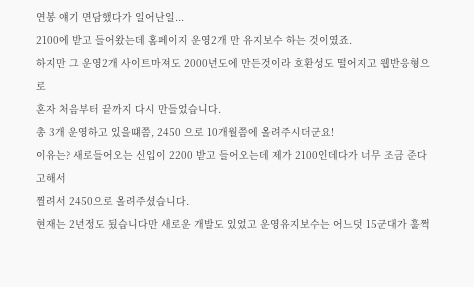연봉 얘기 면담했다가 일어난일...
2100에 받고 들어왔는데 홈페이지 운영2개 만 유지보수 하는 것이였죠.
하지만 그 운영2개 사이트마져도 2000년도에 만든것이라 호환성도 떨어지고 웹반응형으로
혼자 처음부터 끝까지 다시 만들었습니다.
총 3개 운영하고 있을떄쯤, 2450 으로 10개월쯤에 올려주시더군요!
이유는? 새로들어오는 신입이 2200 받고 들어오는데 제가 2100인데다가 너무 조금 준다고해서
찔려서 2450으로 올려주셨습니다.
현재는 2년정도 됬습니다만 새로운 개발도 있었고 운영유지보수는 어느덧 15군대가 훌쩍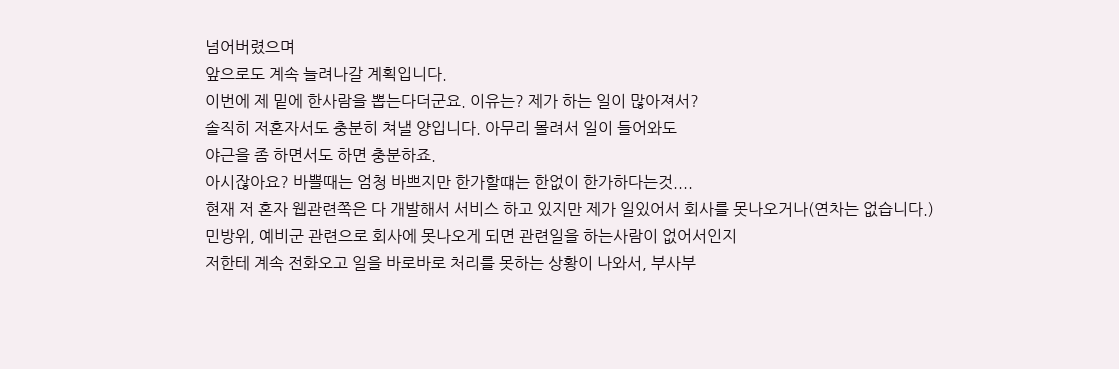넘어버렸으며
앞으로도 계속 늘려나갈 계획입니다.
이번에 제 밑에 한사람을 뽑는다더군요. 이유는? 제가 하는 일이 많아져서?
솔직히 저혼자서도 충분히 쳐낼 양입니다. 아무리 몰려서 일이 들어와도
야근을 좀 하면서도 하면 충분하죠.
아시잖아요? 바쁠때는 엄청 바쁘지만 한가할떄는 한없이 한가하다는것....
현재 저 혼자 웹관련쪽은 다 개발해서 서비스 하고 있지만 제가 일있어서 회사를 못나오거나(연차는 없습니다.) 민방위, 예비군 관련으로 회사에 못나오게 되면 관련일을 하는사람이 없어서인지
저한테 계속 전화오고 일을 바로바로 처리를 못하는 상황이 나와서, 부사부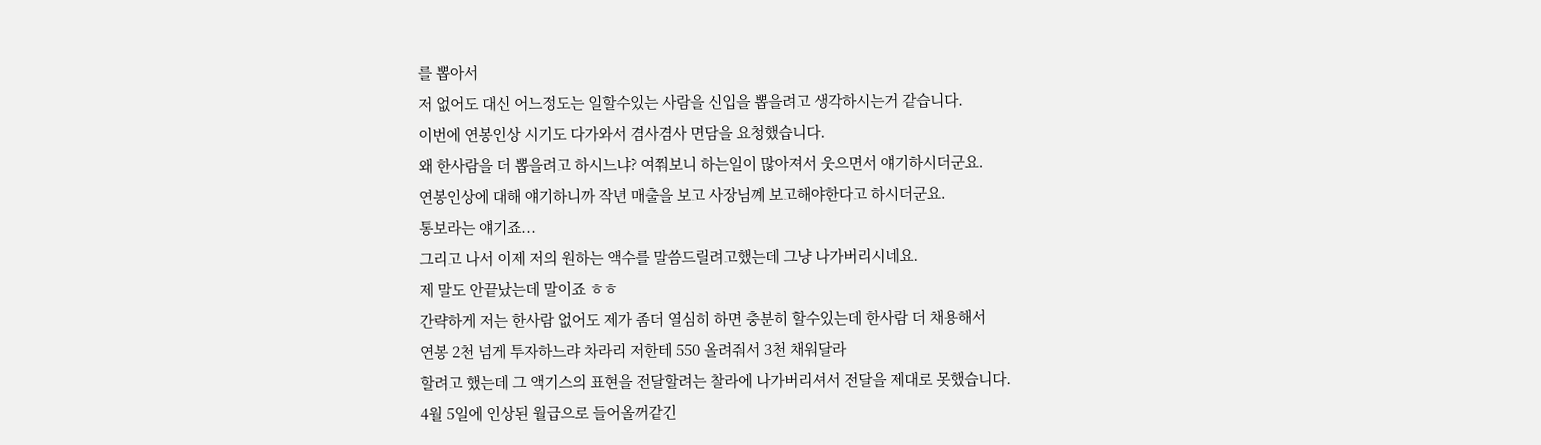를 뽑아서
저 없어도 대신 어느정도는 일할수있는 사람을 신입을 뽑을려고 생각하시는거 같습니다.
이번에 연봉인상 시기도 다가와서 겸사겸사 면담을 요청했습니다.
왜 한사람을 더 뽑을려고 하시느냐? 여쭤보니 하는일이 많아져서 웃으면서 얘기하시더군요.
연봉인상에 대해 얘기하니까 작년 매출을 보고 사장님꼐 보고해야한다고 하시더군요.
통보라는 얘기죠...
그리고 나서 이제 저의 원하는 액수를 말씀드릴려고했는데 그냥 나가버리시네요.
제 말도 안끝났는데 말이죠 ㅎㅎ
간략하게 저는 한사람 없어도 제가 좀더 열심히 하면 충분히 할수있는데 한사람 더 채용해서
연봉 2천 넘게 투자하느랴 차라리 저한테 550 올려줘서 3천 채워달라
할려고 했는데 그 액기스의 표현을 전달할려는 찰라에 나가버리셔서 전달을 제대로 못했습니다.
4월 5일에 인상된 월급으로 들어올꺼같긴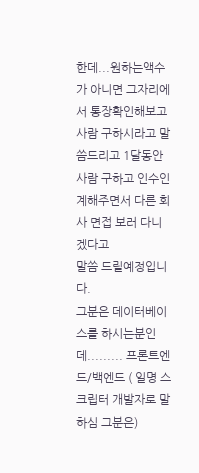한데...원하는액수가 아니면 그자리에서 통장확인해보고
사람 구하시라고 말씀드리고 1달동안 사람 구하고 인수인계해주면서 다른 회사 면접 보러 다니겠다고
말씀 드릴예정입니다.
그분은 데이터베이스를 하시는분인데......... 프론트엔드/백엔드 ( 일명 스크립터 개발자로 말하심 그분은)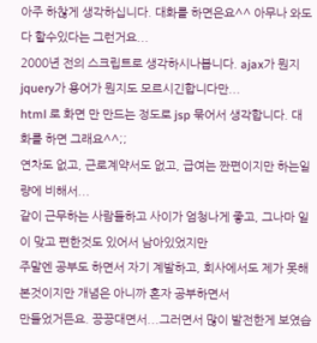아주 하찮게 생각하십니다. 대화를 하면은요^^ 아무나 와도 다 할수있다는 그런거요...
2000년 전의 스크립트로 생각하시나봅니다. ajax가 뭔지 jquery가 용어가 뭔지도 모르시긴합니다만...
html 로 화면 만 만드는 정도로 jsp 묶어서 생각합니다. 대화를 하면 그래요^^;;
연차도 없고, 근로계약서도 없고, 급여는 짠편이지만 하는일량에 비해서...
같이 근무하는 사람들하고 사이가 엄청나게 좋고, 그나마 일이 맞고 편한것도 있어서 남아있었지만
주말엔 공부도 하면서 자기 계발하고, 회사에서도 제가 못해본것이지만 개념은 아니까 혼자 공부하면서
만들었거든요. 끙끙대면서...그러면서 많이 발전한게 보였습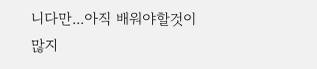니다만...아직 배워야할것이 많지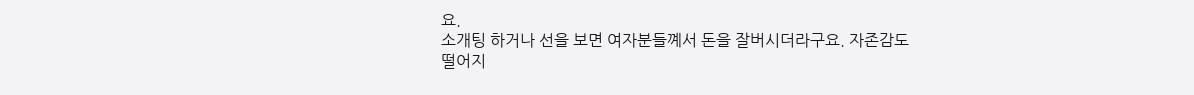요.
소개팅 하거나 선을 보면 여자분들꼐서 돈을 잘버시더라구요. 자존감도 떨어지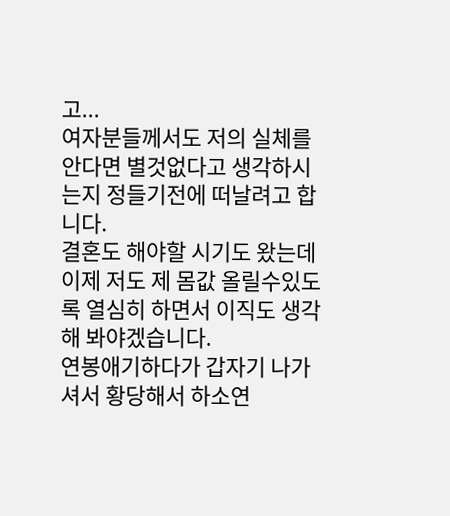고...
여자분들께서도 저의 실체를 안다면 별것없다고 생각하시는지 정들기전에 떠날려고 합니다.
결혼도 해야할 시기도 왔는데 이제 저도 제 몸값 올릴수있도록 열심히 하면서 이직도 생각해 봐야겠습니다.
연봉애기하다가 갑자기 나가셔서 황당해서 하소연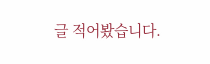글 적어봤습니다.